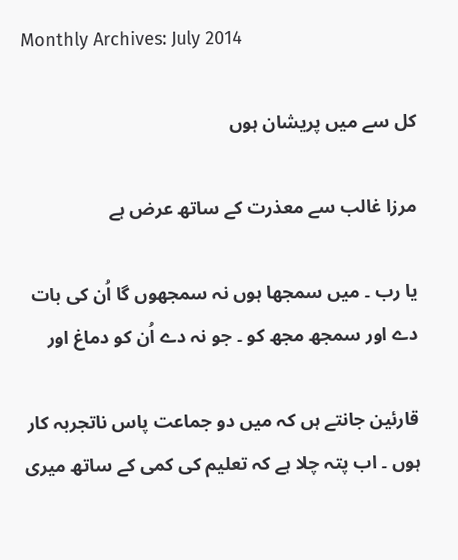Monthly Archives: July 2014

کل سے میں پریشان ہوں

مرزا غالب سے معذرت کے ساتھ عرض ہے

یا رب ۔ میں سمجھا ہوں نہ سمجھوں گا اُن کی بات
دے اور سمجھ مجھ کو ۔ جو نہ دے اُن کو دماغ اور

قارئین جانتے ہں کہ میں دو جماعت پاس ناتجربہ کار ہوں ۔ اب پتہ چلا ہے کہ تعلیم کی کمی کے ساتھ میری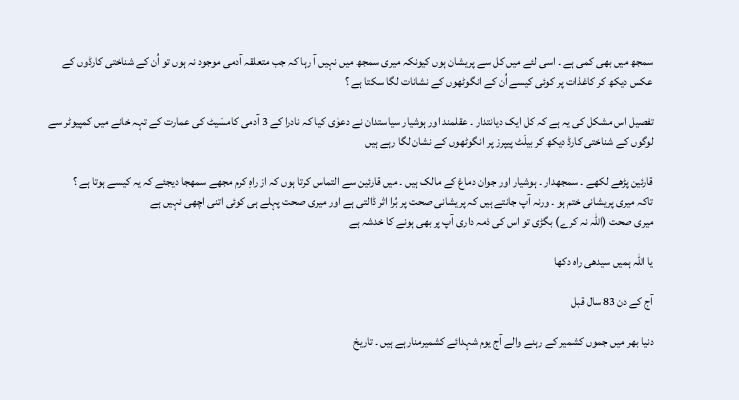سمجھ میں بھی کمی ہے ۔ اسی لئے میں کل سے پریشان ہوں کیونکہ میری سمجھ میں نہیں آ رہا کہ جب متعلقہ آدمی موجود نہ ہوں تو اُن کے شناختی کارڈوں کے عکس دیکھ کر کاغذات پر کوئی کیسے اُن کے انگوٹھوں کے نشانات لگا سکتا ہے ؟

تفصیل اس مشکل کی یہ ہے کہ کل ایک دیانتدار ۔ عقلمند اور ہوشیار سیاستدان نے دعوٰی کیا کہ نادرا کے 3 آدمی کامسَیٹ کی عمارت کے تہہ خانے میں کمپیوٹر سے لوگوں کے شناختی کارڈ دیکھ کر بیلَٹ پیپرز پر انگوٹھوں کے نشان لگا رہے ہیں

قارئین پڑھے لکھے ۔ سمجھدار ۔ ہوشیار اور جوان دماغ کے مالک ہیں ۔ میں قارئین سے التماس کرتا ہوں کہ از راہِ کرم مجھے سمھجا دیجئے کہ یہ کیسے ہوتا ہے ؟
تاکہ میری پریشانی ختم ہو ۔ ورنہ آپ جانتے ہیں کہ پریشانی صحت پر بُرا اثر ڈالتی ہے اور میری صحت پہلے ہی کوئی اتنی اچھی نہیں ہے
میری صحت (اللہ نہ کرے) بگڑی تو اس کی ذمہ داری آپ پر بھی ہونے کا خدشہ ہے

یا اللہ ہمیں سیدھی راہ دکھا

آج کے دن 83 سال قبل

دنیا بھر میں جموں کشمیر کے رہنے والے آج یوم شہدائے کشمیرمنارہے ہیں ۔ تاریخ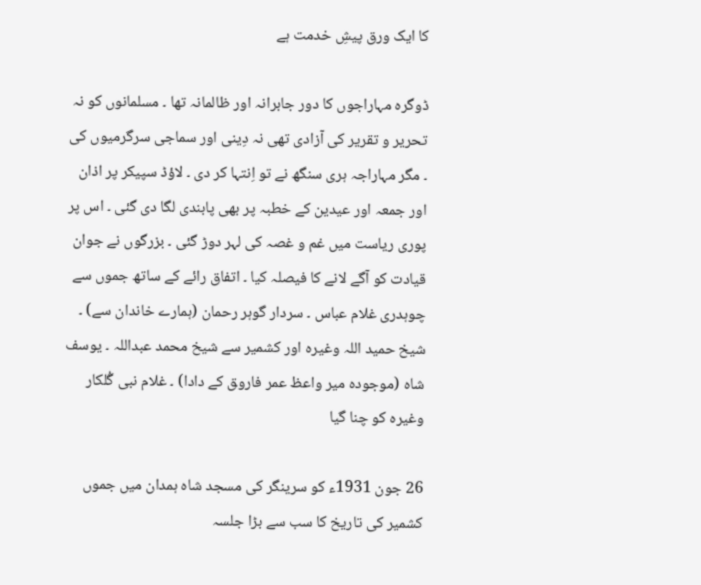کا ایک ورق پیشِ خدمت ہے

ڈوگرہ مہاراجوں کا دور جابرانہ اور ظالمانہ تھا ۔ مسلمانوں کو نہ تحریر و تقریر کی آزادی تھی نہ دِینی اور سماجی سرگرمیوں کی ۔ مگر مہاراجہ ہری سنگھ نے تو اِنتہا کر دی ۔ لاؤڈ سپیکر پر اذان اور جمعہ اور عیدین کے خطبہ پر بھی پابندی لگا دی گئی ۔ اس پر پوری ریاست میں غم و غصہ کی لہر دوڑ گئی ۔ بزرگوں نے جوان قیادت کو آگے لانے کا فیصلہ کیا ۔ اتفاق رائے کے ساتھ جموں سے چوہدری غلام عباس ۔ سردار گوہر رحمان (ہمارے خاندان سے) ۔ شیخ حمید اللہ وغیرہ اور کشمیر سے شیخ محمد عبداللہ ۔ یوسف شاہ (موجودہ میر واعظ عمر فارو‍ق کے دادا) ۔ غلام نبی گُلکار وغیرہ کو چنا گیا

26 جون 1931ء کو سرینگر کی مسجد شاہ ہمدان میں جموں کشمیر کی تاریخ کا سب سے بڑا جلسہ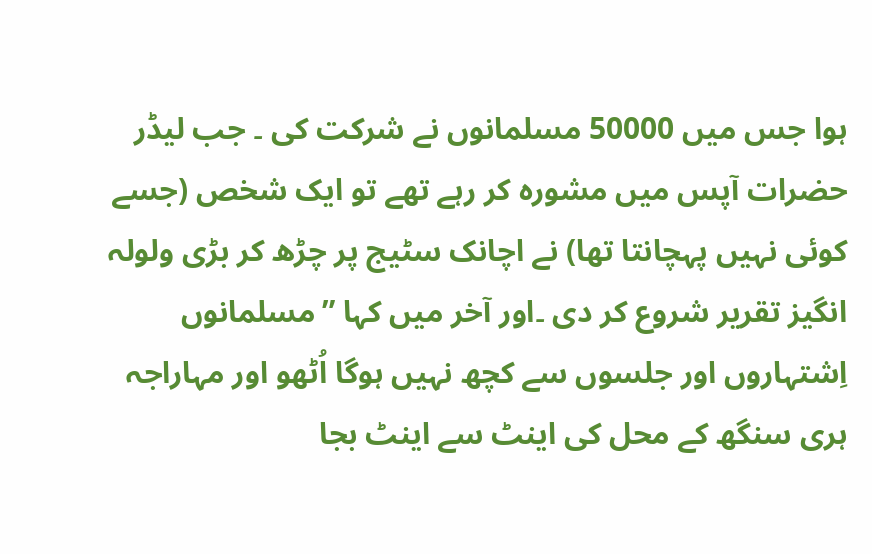ہوا جس میں 50000 مسلمانوں نے شرکت کی ۔ جب لیڈر حضرات آپس میں مشورہ کر رہے تھے تو ایک شخص (جسے کوئی نہیں پہچانتا تھا) نے اچانک سٹیج پر چڑھ کر بڑی ولولہ انگیز تقریر شروع کر دی ۔اور آخر میں کہا ”مسلمانوں اِشتہاروں اور جلسوں سے کچھ نہیں ہوگا اُٹھو اور مہاراجہ ہری سنگھ کے محل کی اینٹ سے اینٹ بجا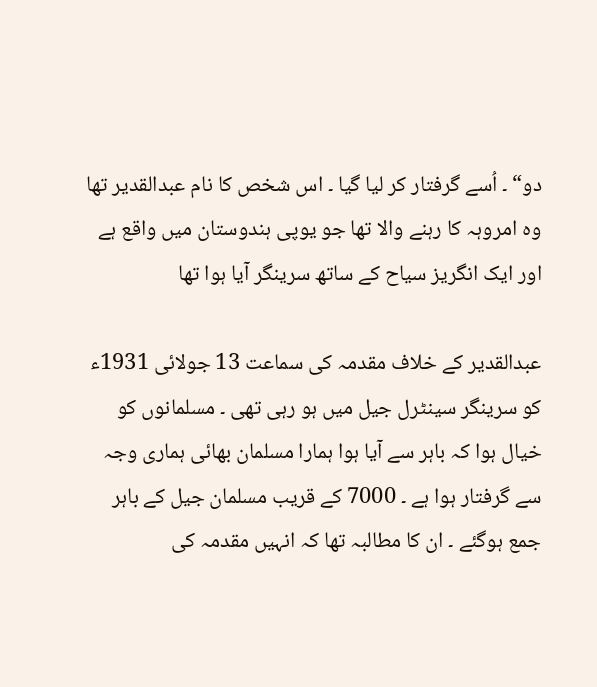دو“ ۔ اُسے گرفتار کر لیا گیا ۔ اس شخص کا نام عبدالقدیر تھا وہ امروہہ کا رہنے والا تھا جو یوپی ہندوستان میں واقع ہے اور ایک انگریز سیاح کے ساتھ سرینگر آیا ہوا تھا

عبدالقدیر کے خلاف مقدمہ کی سماعت 13 جولائی 1931ء کو سرینگر سینٹرل جیل میں ہو رہی تھی ۔ مسلمانوں کو خیال ہوا کہ باہر سے آیا ہوا ہمارا مسلمان بھائی ہماری وجہ سے گرفتار ہوا ہے ۔ 7000 کے قریب مسلمان جیل کے باہر جمع ہوگئے ۔ ان کا مطالبہ تھا کہ انہیں مقدمہ کی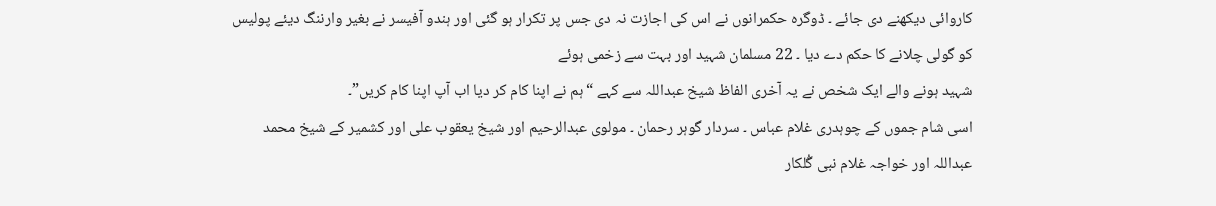کاروائی دیکھنے دی جائے ۔ ڈوگرہ حکمرانوں نے اس کی اجازت نہ دی جس پر تکرار ہو گئی اور ہندو آفیسر نے بغیر وارننگ دیئے پولیس کو گولی چلانے کا حکم دے دیا ۔ 22 مسلمان شہید اور بہت سے زخمی ہوئے
شہید ہونے والے ایک شخص نے یہ آخری الفاظ شیخ عبداللہ سے کہے “ہم نے اپنا کام کر دیا اب آپ اپنا کام کریں”۔
اسی شام جموں کے چوہدری غلام عباس ۔ سردار گوہر رحمان ۔ مولوی عبدالرحیم اور شیخ یعقوب علی اور کشمیر کے شیخ محمد عبداللہ اور خواجہ غلام نبی گُلکار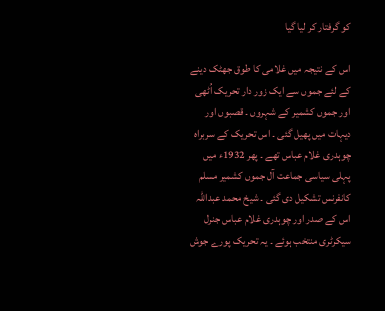کو گرفتار کر لیا گیا

اس کے نتیجہ میں غلامی کا طوق جھٹک دینے کے لئے جموں سے ایک زور دار تحریک اُٹھی اور جموں کشمیر کے شہروں ۔ قصبوں اور دیہات میں پھیل گئی ۔ اس تحریک کے سربراہ چوہدری غلام عباس تھے ۔ پھر 1932ء میں پہلی سیاسی جماعت آل جموں کشمیر مسلم کانفرنس تشکیل دی گئی ۔ شیخ محمد عبداللہ اس کے صدر اور چوہدری غلام عباس جنرل سیکرٹری منتخب ہوئے ۔ یہ تحریک پورے جوش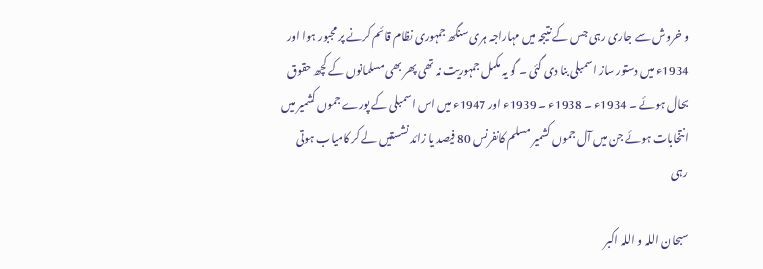و خروش سے جاری رہی جس کے نتیجہ میں مہاراجہ ہری سنگھ جمہوری نظام قائم کرنے پر مجبور ہوا اور 1934ء میں دستور ساز اسمبلی بنا دی گئی ۔ گو یہ مکمل جمہوریت نہ تھی پھر بھی مسلمانوں کے کچھ حقوق بحال ہوئے ۔ 1934ء ۔ 1938ء ۔ 1939ء اور 1947ء میں اس اسمبلی کے پورے جموں کشمیر میں انتخابات ہوئے جن میں آل جموں کشمیر مسلم کانفرنس 80 فیصد یا زائد نشستیں لے کر کامیاب ہوتی رہی

سبحان اللہ و اللہ اکبر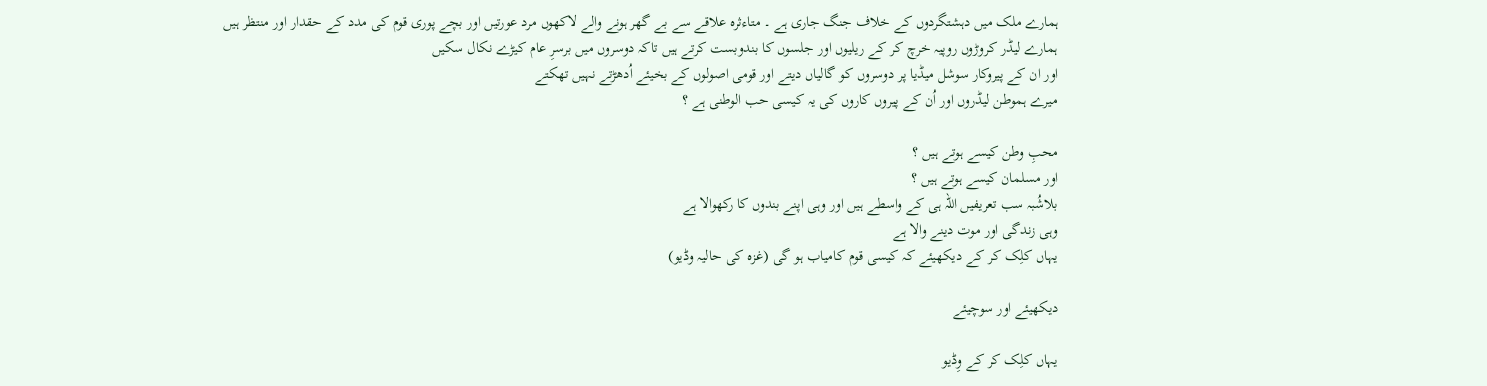ہمارے ملک میں دہشتگردوں کے خلاف جنگ جاری ہے ۔ متاءثرہ علاقے سے بے گھر ہونے والے لاکھوں مرد عورتیں اور بچے پوری قوم کی مدد کے حقدار اور منتظر ہیں
ہمارے لیڈر کروڑوں روپیہ خرچ کر کے ریلیوں اور جلسوں کا بندوبست کرتے ہیں تاکہ دوسروں میں برسرِ عام کیڑے نکال سکیں
اور ان کے پیروکار سوشل میڈیا پر دوسروں کو گالیاں دیتے اور قومی اصولوں کے بخیئے اُدھڑتے نہیں تھکتے
میرے ہموطن لیڈروں اور اُن کے پیروں کاروں کی یہ کیسی حب الوطنی ہے ؟

محبِ وطن کیسے ہوتے ہیں ؟
اور مسلمان کیسے ہوتے ہیں ؟
بلاشُبہ سب تعریفیں اللہ ہی کے واسطے ہیں اور وہی اپنے بندوں کا رکھوالا ہے
وہی زندگی اور موت دینے والا ہے
یہاں کلِک کر کے دیکھیئے کہ کیسی قوم کامیاب ہو گی (غزہ کی حالیہ وڈیو)

دیکھیئے اور سوچیئے

یہاں کلِک کر کے وِڈیو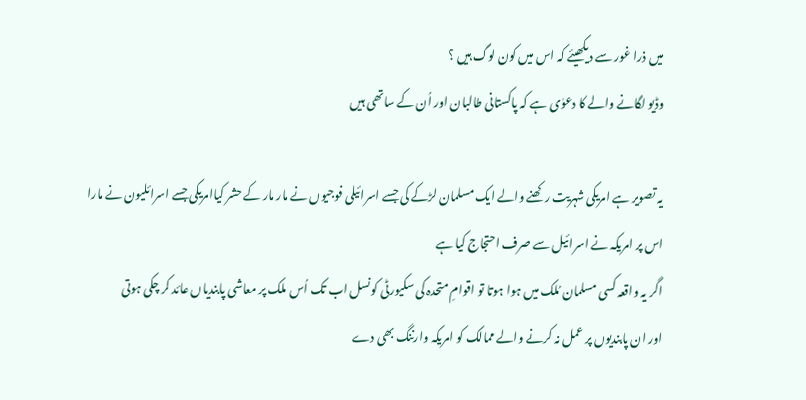میں ذرا غور سے دیکھیئے کہ اس میں کون لوگ ہیں ؟
وڈیو لگانے والے کا دعوٰی ہے کہ پاکستانی طالبان اور اُن کے ساتھی ہیں

یہ تصویر ہے امریکی شہریت رکھنے والے ایک مسلمان لڑکے کی جسے اسرائیلی فوجیوں نے مار مار کے حشر کیاامریکی جسے اسرائلیون نے مارا
اس پر امریکہ نے اسرائیل سے صرف احتجاج کیا ہے
اگر یہ واقعہ کسی مسلمان مُلک میں ہوا ہوتا تو اقوامِ متحدہ کی سکیورٹی کونسل اب تک اُس ملک پر معاشی پابندیاں عائد کر چکی ہوتی
اور ان پابندیوں پر عمل نہ کرنے والے ممالک کو امریکہ وارننگ بھی دے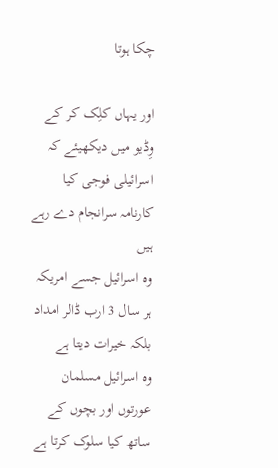چکا ہوتا

اور یہاں کلِک کر کے وِڈیو میں دیکھیئے کہ اسرائیلی فوجی کیا کارنامہ سرانجام دے رہے ہیں
وہ اسرائیل جسے امریکہ ہر سال 3 ارب ڈالر امداد بلکہ خیرات دیتا ہے
وہ اسرائیل مسلمان عورتوں اور بچوں کے ساتھ کیا سلوک کرتا ہے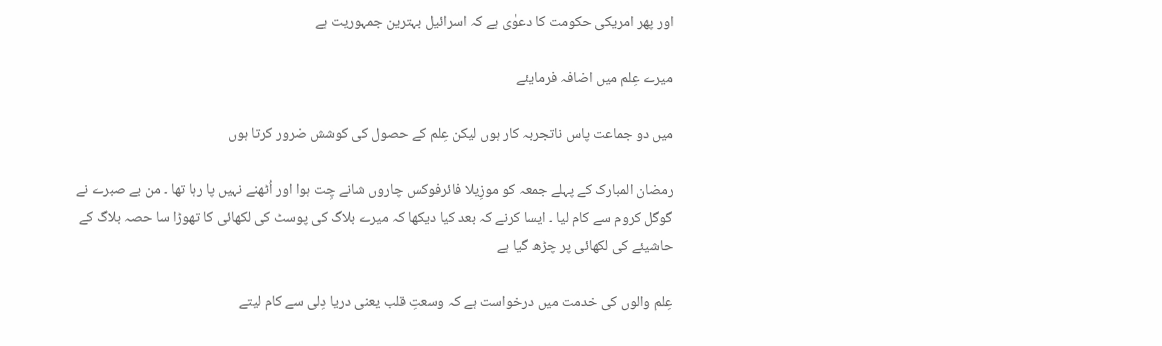اور پھر امریکی حکومت کا دعوٰی ہے کہ اسرائیل بہترین جمہوریت ہے

میرے عِلم میں اضافہ فرمایئے

میں دو جماعت پاس ناتجربہ کار ہوں لیکن عِلم کے حصول کی کوشش ضرور کرتا ہوں

رمضان المبارک کے پہلے جمعہ کو موزِیلا فائرفوکس چاروں شانے چِت ہوا اور اُٹھنے نہیں پا رہا تھا ۔ من بے صبرے نے گوگل کروم سے کام لیا ۔ ایسا کرنے کہ بعد کیا دیکھا کہ میرے بلاگ کی پوسٹ کی لکھائی کا تھوڑا سا حصہ بلاگ کے حاشیئے کی لکھائی پر چڑھ گیا ہے

عِلم والوں کی خدمت میں درخواست ہے کہ وسعتِ قلب یعنی دریا دِلی سے کام لیتے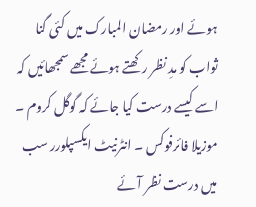ہوئے اور رمضان المبارک میں کئی گنا ثواب کو مدِ نظر رکھتے ہوئے مجھے سمجھائیں کہ اسے کیسے درست کیا جائے کہ گوگل کروم ۔ موزیلا فائرفوکس ۔ انٹرنیٹ ایکسپلورر سب میں درست نظر آئے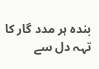بندہ ہر مدد گار کا تہہ دل سے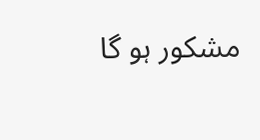مشکور ہو گا